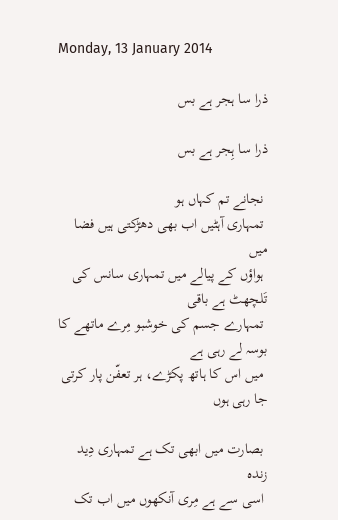Monday, 13 January 2014

ذرا سا ہجر ہے بس

ذرا سا ہِجر ہے بس

 نجانے تم کہاں ہو
 تمہاری آہٹیں اب بھی دھڑکتی ہیں فضا میں
 ہواؤں کے پیالے میں تمہاری سانس کی تَلچھٹ ہے باقی
 تمہارے جسم کی خوشبو مِرے ماتھے کا بوسہ لے رہی ہے
 میں اس کا ہاتھ پکڑے، ہر تعفّن پار کرتی جا رہی ہوں

 بصارت میں ابھی تک ہے تمہاری دِید زندہ
 اسی سے ہے مِری آنکھوں میں اب تک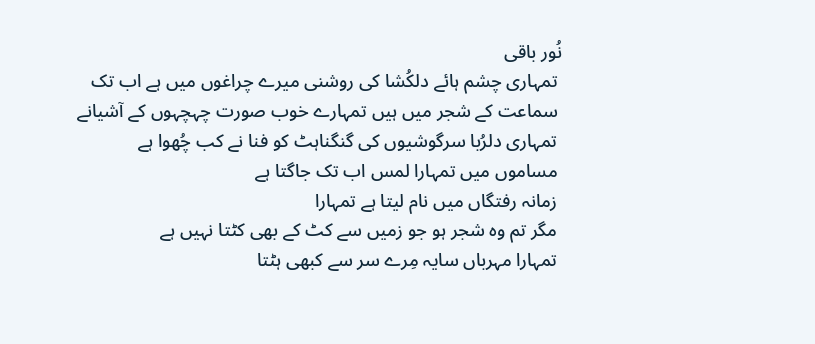نُور باقی
 تمہاری چشم ہائے دلکُشا کی روشنی میرے چراغوں میں ہے اب تک
 سماعت کے شجر میں ہیں تمہارے خوب صورت چہچہوں کے آشیانے
 تمہاری دلرُبا سرگوشیوں کی گنگناہٹ کو فنا نے کب چُھوا ہے
 مساموں میں تمہارا لمس اب تک جاگتا ہے
 زمانہ رفتگاں میں نام لیتا ہے تمہارا
 مگر تم وہ شجر ہو جو زمیں سے کٹ کے بھی کٹتا نہیں ہے
 تمہارا مہرباں سایہ مِرے سر سے کبھی ہٹتا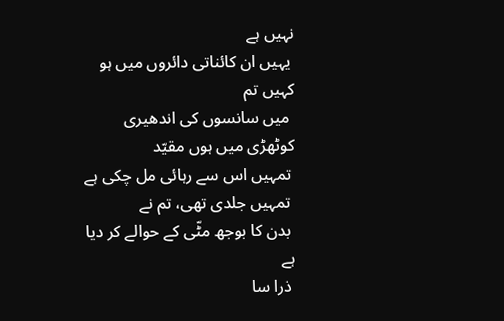نہیں ہے
 یہیں ان کائناتی دائروں میں ہو کہیں تم
 میں سانسوں کی اندھیری کوٹھڑی میں ہوں مقیّد
 تمہیں اس سے رہائی مل چکی ہے
 تمہیں جلدی تھی، تم نے
 بدن کا بوجھ مٹّی کے حوالے کر دیا ہے
 ذرا سا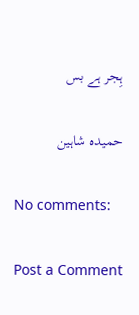ہِجر ہے بس

حمیدہ شاہین

No comments:

Post a Comment